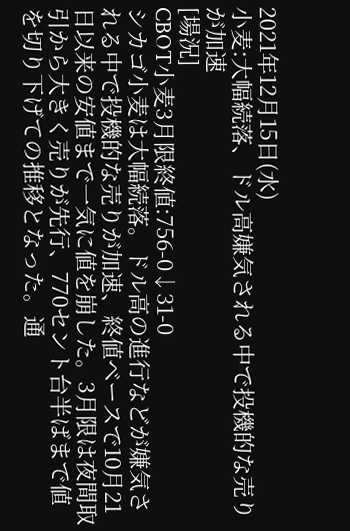2021年12月15日(水)
小麦:大幅続落、ドル高嫌気される中で投機的な売りが加速
[場況]
CBOT小麦3月限終値:756-0↓31-0
シカゴ小麦は大幅続落。ドル高の進行などが嫌気される中で投機的な売りが加速、終値ベースで10月21日以来の安値まで一気に値を崩した。3月限は夜間取引から大きく売りが先行、770セント台半ばまで値を切り下げての推移となった。通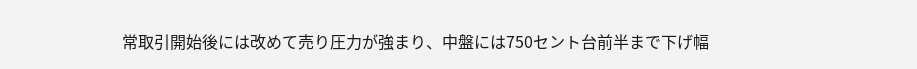常取引開始後には改めて売り圧力が強まり、中盤には750セント台前半まで下げ幅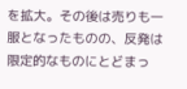を拡大。その後は売りも一服となったものの、反発は限定的なものにとどまっ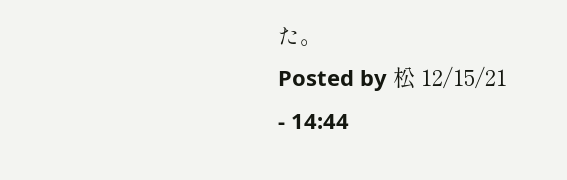た。
Posted by 松 12/15/21 - 14:44